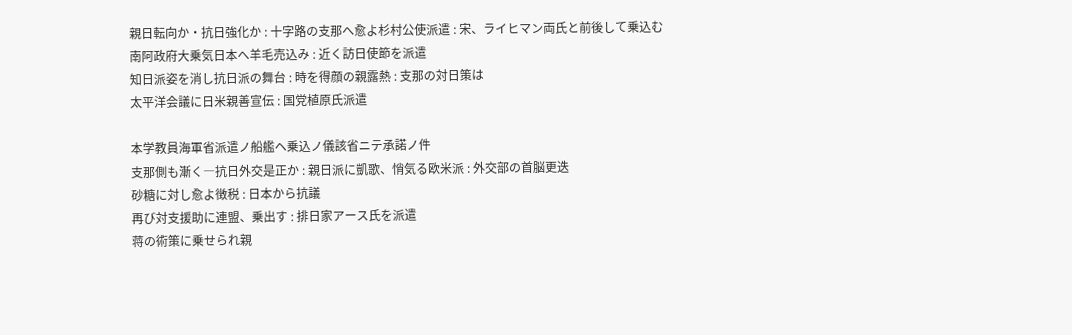親日転向か・抗日強化か : 十字路の支那へ愈よ杉村公使派遣 : 宋、ライヒマン両氏と前後して乗込む
南阿政府大乗気日本へ羊毛売込み : 近く訪日使節を派遣
知日派姿を消し抗日派の舞台 : 時を得顔の親露熱 : 支那の対日策は
太平洋会議に日米親善宣伝 : 国党植原氏派遣

本学教員海軍省派遣ノ船艦ヘ乗込ノ儀該省ニテ承諾ノ件
支那側も漸く―抗日外交是正か : 親日派に凱歌、悄気る欧米派 : 外交部の首脳更迭
砂糖に対し愈よ徴税 : 日本から抗議
再び対支援助に連盟、乗出す : 排日家アース氏を派遣
蒋の術策に乗せられ親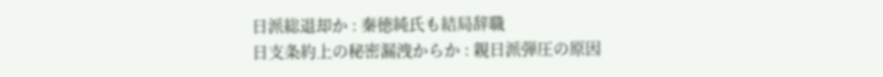日派総退却か : 秦徳純氏も結局辞職
日支条約上の秘密漏洩からか : 親日派弾圧の原因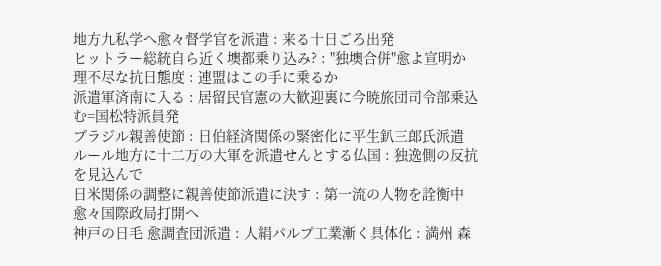地方九私学へ愈々督学官を派遣 : 来る十日ごろ出発
ヒットラー総統自ら近く墺都乗り込み? : "独墺合併"愈よ宣明か
理不尽な抗日態度 : 連盟はこの手に乗るか
派遣軍済南に入る : 居留民官憲の大歓迎裏に今暁旅団司令部乗込む=国松特派員発
ブラジル親善使節 : 日伯経済関係の緊密化に平生釟三郎氏派遣
ルール地方に十二万の大軍を派遣せんとする仏国 : 独逸側の反抗を見込んで
日米関係の調整に親善使節派遣に決す : 第一流の人物を詮衡中 愈々国際政局打開へ
神戸の日毛 愈調査団派遣 : 人絹パルプ工業漸く具体化 : 満州 森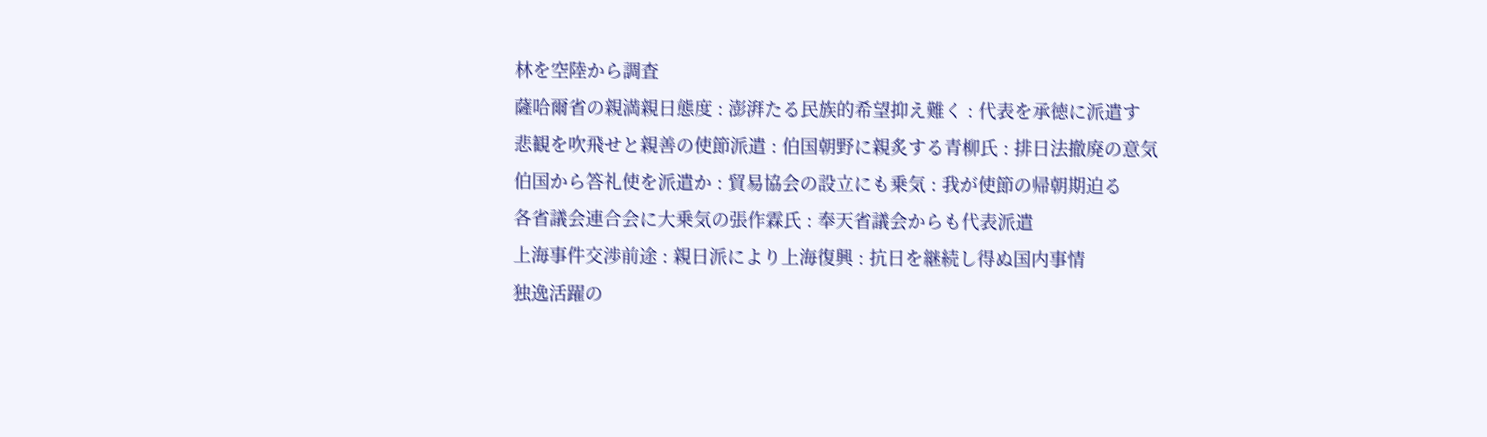林を空陸から調査
薩哈爾省の親満親日態度 : 澎湃たる民族的希望抑え難く : 代表を承徳に派遣す
悲観を吹飛せと親善の使節派遣 : 伯国朝野に親炙する青柳氏 : 排日法撤廃の意気
伯国から答礼使を派遣か : 貿易協会の設立にも乗気 : 我が使節の帰朝期迫る
各省議会連合会に大乗気の張作霖氏 : 奉天省議会からも代表派遣
上海事件交渉前途 : 親日派により上海復興 : 抗日を継続し得ぬ国内事情
独逸活躍の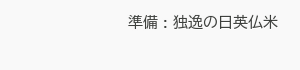準備 : 独逸の日英仏米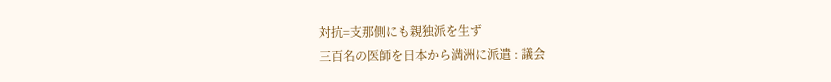対抗=支那側にも親独派を生ず
三百名の医師を日本から満洲に派遣 : 議会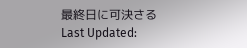最終日に可決さる
Last Updated: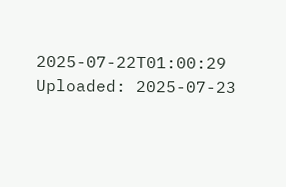2025-07-22T01:00:29
Uploaded: 2025-07-23